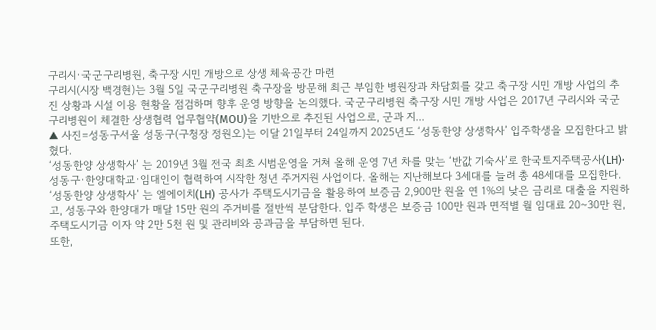구리시·국군구리병원, 축구장 시민 개방으로 상생 체육공간 마련
구리시(시장 백경현)는 3월 5일 국군구리병원 축구장을 방문해 최근 부임한 병원장과 차담회를 갖고 축구장 시민 개방 사업의 추진 상황과 시설 이용 현황을 점검하며 향후 운영 방향을 논의했다. 국군구리병원 축구장 시민 개방 사업은 2017년 구리시와 국군구리병원이 체결한 상생협력 업무협약(MOU)을 기반으로 추진된 사업으로, 군과 지...
▲ 사진=성동구서울 성동구(구청장 정원오)는 이달 21일부터 24일까지 2025년도 ‘성동한양 상생학사’ 입주학생을 모집한다고 밝혔다.
‘성동한양 상생학사’ 는 2019년 3월 전국 최초 시범운영을 거쳐 올해 운영 7년 차를 맞는 ‘반값 기숙사’로 한국토지주택공사(LH)·성동구·한양대학교·임대인이 협력하여 시작한 청년 주거지원 사업이다. 올해는 지난해보다 3세대를 늘려 총 48세대를 모집한다.
‘성동한양 상생학사’ 는 엘에이치(LH) 공사가 주택도시기금을 활용하여 보증금 2,900만 원을 연 1%의 낮은 금리로 대출을 지원하고, 성동구와 한양대가 매달 15만 원의 주거비를 절반씩 분담한다. 입주 학생은 보증금 100만 원과 면적별 월 임대료 20~30만 원, 주택도시기금 이자 약 2만 5천 원 및 관리비와 공과금을 부담하면 된다.
또한,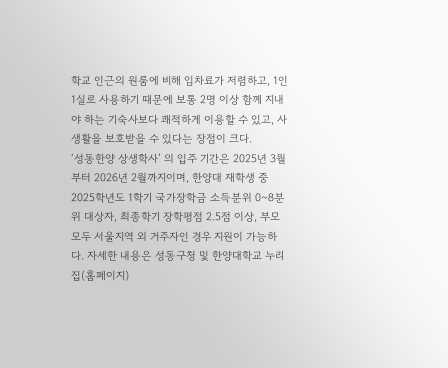학교 인근의 원룸에 비해 임차료가 저렴하고, 1인 1실로 사용하기 때문에 보통 2명 이상 함께 지내야 하는 기숙사보다 쾌적하게 이용할 수 있고, 사생활을 보호받을 수 있다는 장점이 크다.
‘성동한양 상생학사’ 의 입주 기간은 2025년 3월부터 2026년 2월까지이며, 한양대 재학생 중 2025학년도 1학기 국가장학금 소득분위 0~8분위 대상자, 최종학기 장학평점 2.5점 이상, 부모 모두 서울지역 외 거주자인 경우 지원이 가능하다. 자세한 내용은 성동구청 및 한양대학교 누리집(홈페이지)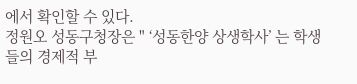에서 확인할 수 있다.
정원오 성동구청장은 " ‘성동한양 상생학사’ 는 학생들의 경제적 부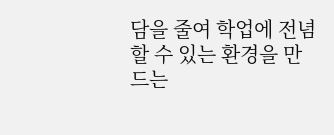담을 줄여 학업에 전념할 수 있는 환경을 만드는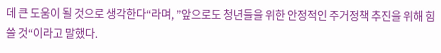데 큰 도움이 될 것으로 생각한다“라며, ”앞으로도 청년들을 위한 안정적인 주거정책 추진을 위해 힘쓸 것“이라고 말했다.